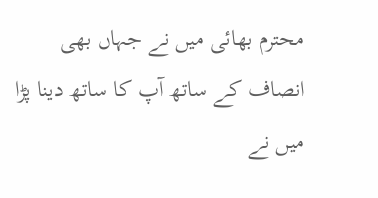محترم بھائی میں نے جہاں بھی انصاف کے ساتھ آپ کا ساتھ دینا پڑا میں نے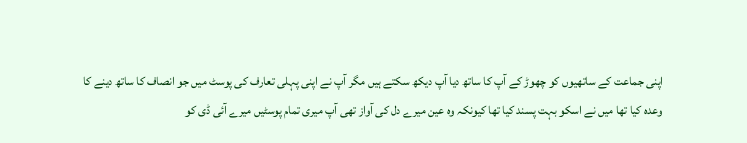اپنی جماعت کے ساتھیوں کو چھوڑ کے آپ کا ساتھ دیا آپ دیکھ سکتے ہیں مگر آپ نے اپنی پہلی تعارف کی پوسٹ میں جو انصاف کا ساتھ دینے کا وعدہ کیا تھا میں نے اسکو بہت پسند کیا تھا کیونکہ وہ عین میرے دل کی آواز تھی آپ میری تمام پوسٹیں میرے آئی ڈی کو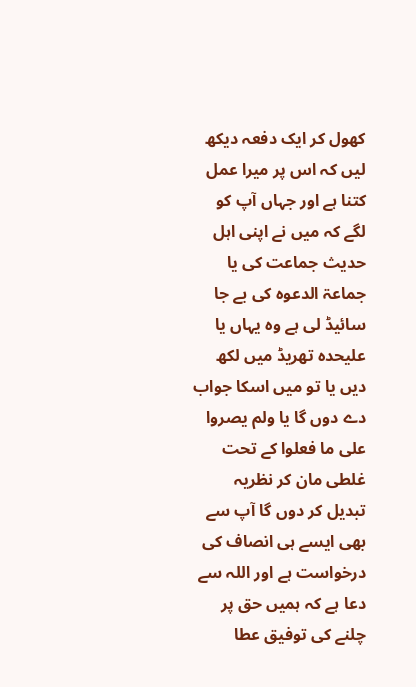کھول کر ایک دفعہ دیکھ لیں کہ اس پر میرا عمل کتنا ہے اور جہاں آپ کو لگے کہ میں نے اپنی اہل حدیث جماعت کی یا جماعۃ الدعوہ کی بے جا سائیڈ لی ہے وہ یہاں یا علیحدہ تھریڈ میں لکھ دیں یا تو میں اسکا جواب دے دوں گا یا ولم یصروا علی ما فعلوا کے تحت غلطی مان کر نظریہ تبدیل کر دوں گا آپ سے بھی ایسے ہی انصاف کی درخواست ہے اور اللہ سے دعا ہے کہ ہمیں حق پر چلنے کی توفیق عطا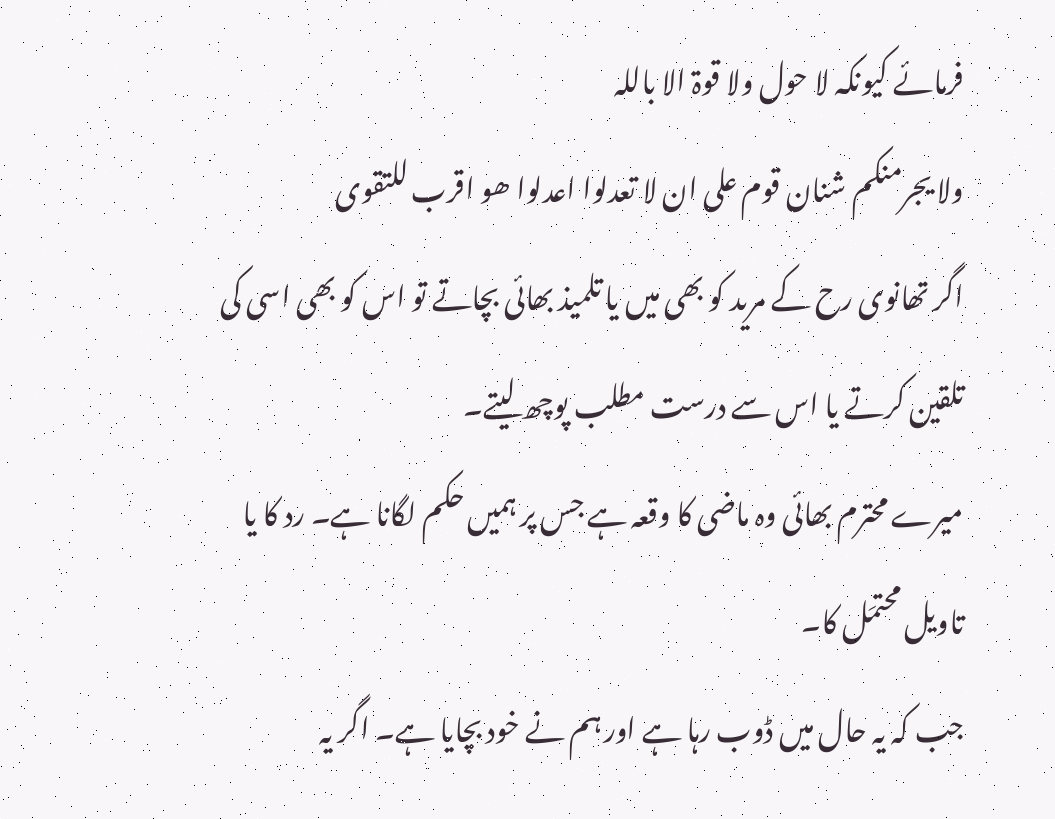فرمائے کیونکہ لا حول ولا قوۃ الا باللہ
ولا یجرمنکم شنان قوم علی ان لا تعدلوا اعدلوا ھو اقرب للتقوی
اگر تھانوی رح کے مرید کو بھی میں یا تلمیذ بھائی بچاتے تو اس کو بھی اسی کی تلقین کرتے یا اس سے درست مطلب پوچھ لیتے۔
میرے محترم بھائی وہ ماضی کا وقعہ ہے جس پر ہمیں حکم لگانا ہے۔ رد کا یا تاویل محتمَل کا۔
جب کہ یہ حال میں ڈوب رہا ہے اور ہم نے خود بچایا ہے۔ اگر یہ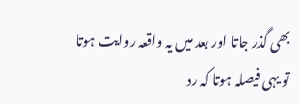بھی گذر جاتا اور بعد میں یہ واقعہ روایت ہوتا تو یہی فیصلہ ہوتا کہ رد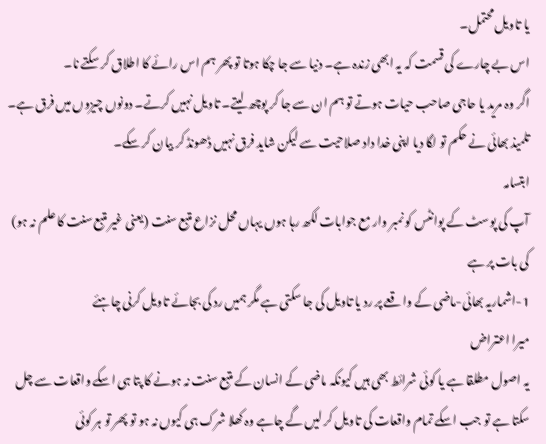یا تاویل محتمل۔
اس بے چارے کی قسمت کہ یہ ابھی زندہ ہے۔ دنیا سے جا چکا ہوتا تو پھر ہم اس رائے کا اطلاق کر سکتے نا۔
اگر وہ مرید یا حاجی صاحب حیات ہوتے تو ہم ان سے جا کر پوچھ لیتے۔ تاویل نہیں کرتے۔ دونوں چیزوں میں فرق ہے۔
تلمیذ بھائی نے حکم تو لگا دیا اپنی خدا داد صلاحیت سے لیکن شاید فرق نہیں ڈھونڈ کر بیان کر سکے۔
ابتسامہ
آپ کی پوسٹ کے پوانٹس کو نمبر وار مع جوابات لکھ رہا ہوں یہاں محل نزاع متبع سنت (یعنی غیر متبع سنت کا علم نہ ہو) کی بات پر ہے
1-اشماریہ بھائی-ماضی کے واقعے پر رد یا تاویل کی جا سکتی ہے مگر ہمیں رد کی بجائے تاویل کرنی چاہئے
میرا اعتراض
یہ اصول مطلقا ہے یا کوئی شرائط بھی ہیں کیونکہ ماضی کے انسان کے متبع سنت نہ ہونے کا پتا ہی اسکے واقعات سے چل سکتا ہے تو جب اسکے تمام واقعات کی تاویل کر لیں گے چاہے وہ کھلا شرک ہی کیوں نہ ہو تو پھر تو ہر کوئی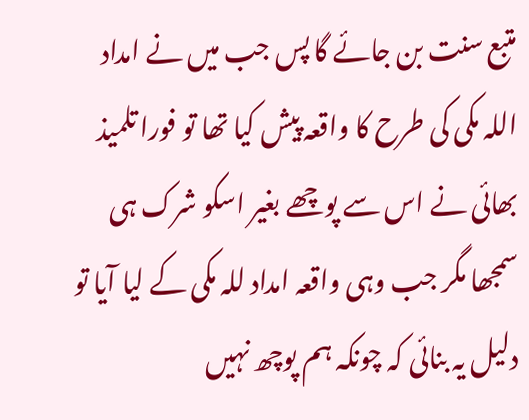متبع سنت بن جائے گا پس جب میں نے امداد اللہ مکی کی طرح کا واقعہ پیش کیا تھا تو فورا تلمیذ بھائی نے اس سے پوچھے بغیر اسکو شرک ہی سمجھا مگر جب وہی واقعہ امداد للہ مکی کے لیا آیا تو دلیل یہ بنائی کہ چونکہ ہم پوچھ نہیں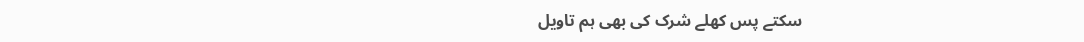سکتے پس کھلے شرک کی بھی ہم تاویل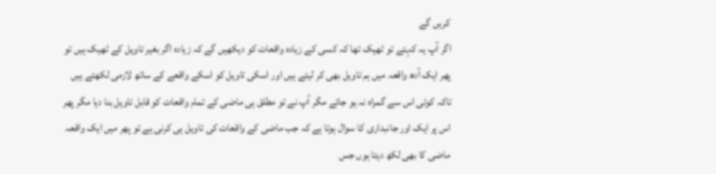کریں گے
اگر آپ یہ کہتے تو ٹھیک تھا کہ کسی کے زیادہ واقعات کو دیکھیں گے کہ زیادہ اگر بغیر تاویل کے ٹھیک ہیں تو پھر ایک آدھ واقعہ میں ہم تاویل بھی کر لیتے ہیں اور اسکی تاویل کو اسکے واقعے کے ساتھ لازمی لکھتے ہیں تاکہ کوئی اس سے گمراہ نہ ہو جائے مگر آپ نے تو مطلق ہی ماضی کے تمام واقعات کو قابل تاویل بنا دیا مگر پھر اس پر ایک اور جانبداری کا سوال ہوتا ہے کہ جب ماضی کے واقعات کی تاویل ہی کرنی ہے تو پھر میں ایک واقعہ ماضی کا بھی لکھ دیتا ہوں جس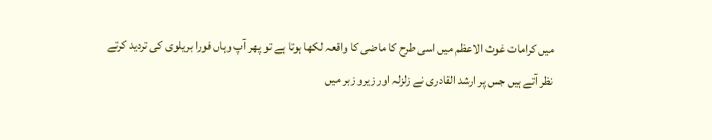میں کرامات غوث الاعظم میں اسی طرح کا ماضی کا واقعہ لکھا ہوتا ہے تو پھر آپ وہاں فورا بریلوی کی تردید کرتے نظر آتے ہیں جس پر ارشد القادری نے زلزلہ اور زیرو زبر میں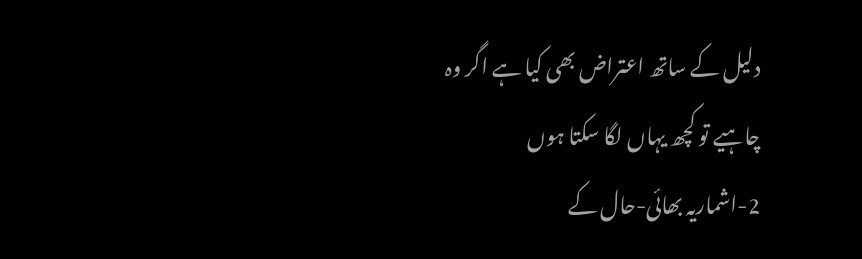دلیل کے ساتھ اعتراض بھی کیا ہے اگر وہ چاہیے تو کچھ یہاں لگا سکتا ہوں
2-اشماریہ بھائی-حال کے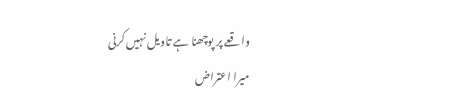واقعے پر پوچھنا ہے تاویل نہیں کرنی
میرا اعتراض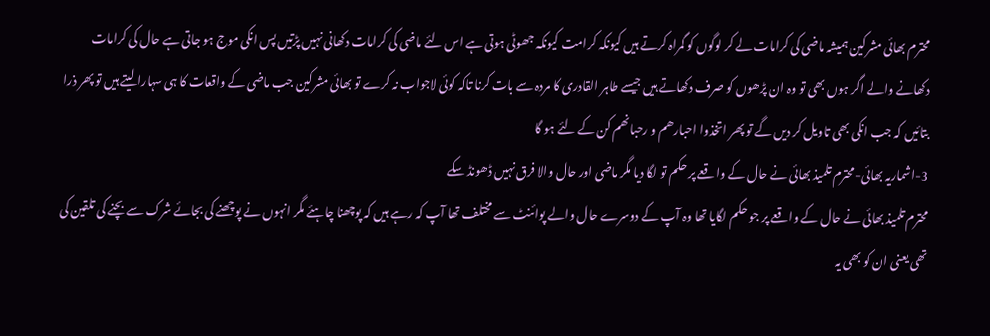محترم بھائی مشرکین ہمیشہ ماضی کی کرامات لے کر لوگوں کو گمراہ کرتے ہیں کیونکہ کرامت کیونکہ جھوٹی ہوتی ہے اس لئے ماضی کی کرامات دکھانی نہیں پڑتیں پس انکی موج ہو جاتی ہے حال کی کرامات دکھانے والے اگر ہوں بھی تو وہ ان پڑھوں کو صرف دکھاتے ہیں جیسے طاہر القادری کا مردہ سے بات کرنا تاکہ کوئی لاجواب نہ کرے تو بھائی مشرکین جب ماضی کے واقعات کا ہی سہارا لیتے ہیں تو پھر ذرا بتائیں کہ جب انکی بھی تاویل کر دیں گے تو پھر اتخذوا احبارھم و رحبانھم کن کے لئے ہو گا
3-اشماریہ بھائی-محترم تلمیذ بھائی نے حال کے واقعے پر حکم تو لگا دیا مگر ماضی اور حال والا فرق نہیں ڈھونڈ سکے
محترم تلمیذ بھائی نے حال کے واقعے پر جو حکم لگایا تھا وہ آپ کے دوسرے حال والے پوائنٹ سے مختلف تھا آپ کہ رہے ہیں کہ پوچھنا چاہئے مگر انہوں نے پوچھنے کی بجائے شرک سے بچنے کی تلقین کی تھی یعنی ان کو بھی یہ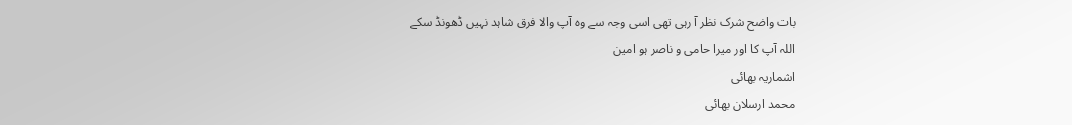بات واضح شرک نظر آ رہی تھی اسی وجہ سے وہ آپ والا فرق شاہد نہیں ڈھونڈ سکے
اللہ آپ کا اور میرا حامی و ناصر ہو امین
اشماریہ بھائی
محمد ارسلان بھائی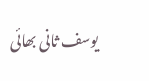یوسف ثانی بھائی